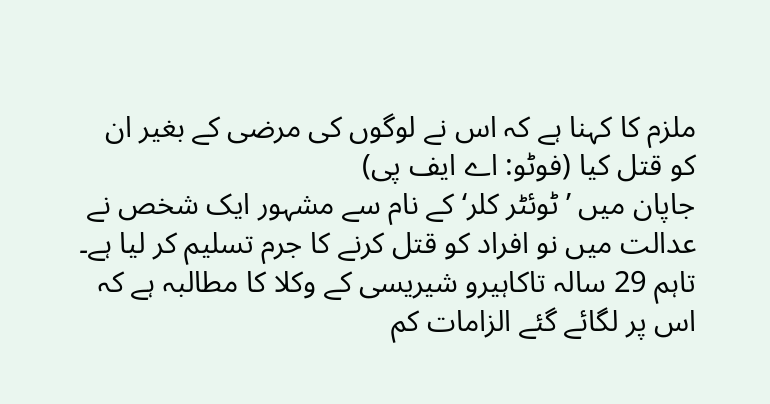ملزم کا کہنا ہے کہ اس نے لوگوں کی مرضی کے بغیر ان کو قتل کیا (فوٹو: اے ایف پی)
جاپان میں ’ٹوئٹر کلر‘ کے نام سے مشہور ایک شخص نے عدالت میں نو افراد کو قتل کرنے کا جرم تسلیم کر لیا ہے۔
تاہم 29 سالہ تاکاہیرو شیریسی کے وکلا کا مطالبہ ہے کہ اس پر لگائے گئے الزامات کم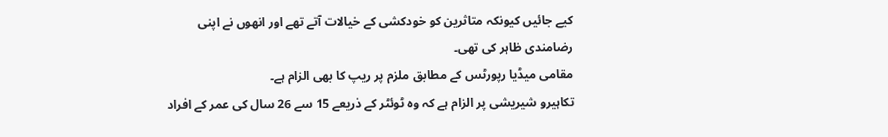کیے جائیں کیونکہ متاثرین کو خودکشی کے خیالات آتے تھے اور انھوں نے اپنی رضامندی ظاہر کی تھی۔
مقامی میڈیا رپورٹس کے مطابق ملزم پر ریپ کا بھی الزام ہے۔
تکاہیرو شیریشی پر الزام ہے کہ وہ ٹوئٹر کے ذریعے 15 سے 26 سال کی عمر کے افراد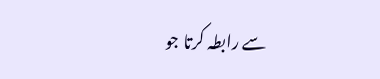سے رابطہ کرتا جو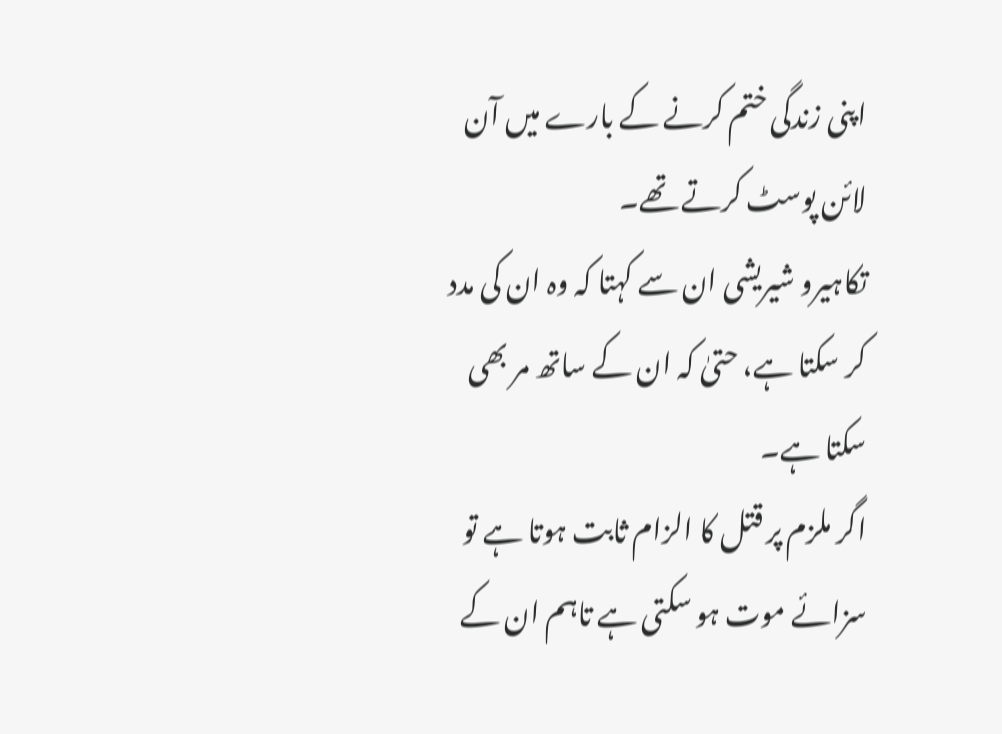اپنی زندگی ختم کرنے کے بارے میں آن لائن پوسٹ کرتے تھے۔
تکاہیرو شیریشی ان سے کہتا کہ وہ ان کی مدد کر سکتا ہے، حتیٰ کہ ان کے ساتھ مر بھی سکتا ہے۔
اگر ملزم پر قتل کا الزام ثابت ہوتا ہے تو سزائے موت ہو سکتی ہے تاہم ان کے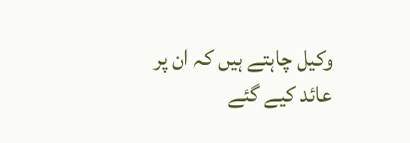وکیل چاہتے ہیں کہ ان پر عائد کیے گئے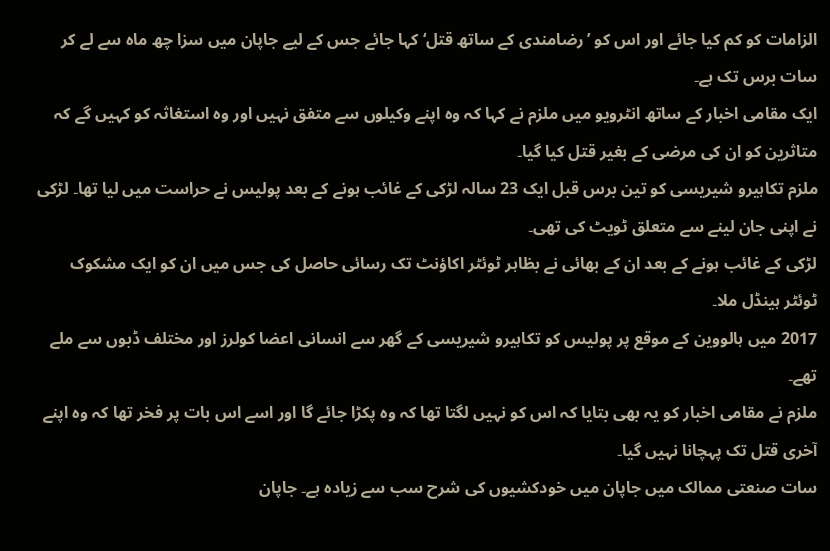الزامات کو کم کیا جائے اور اس کو ’رضامندی کے ساتھ قتل‘ کہا جائے جس کے لیے جاپان میں سزا چھ ماہ سے لے کر سات برس تک ہے۔
ایک مقامی اخبار کے ساتھ انٹرویو میں ملزم نے کہا کہ وہ اپنے وکیلوں سے متفق نہیں اور وہ استغاثہ کو کہیں گے کہ متاثرین کو ان کی مرضی کے بغیر قتل کیا گیا۔
ملزم تکاہیرو شیریسی کو تین برس قبل ایک 23 سالہ لڑکی کے غائب ہونے کے بعد پولیس نے حراست میں لیا تھا۔ لڑکی نے اپنی جان لینے سے متعلق ٹویٹ کی تھی۔
لڑکی کے غائب ہونے کے بعد ان کے بھائی نے بظاہر ٹوئٹر اکاؤنٹ تک رسائی حاصل کی جس میں ان کو ایک مشکوک ٹوئٹر ہینڈل ملا۔
2017 میں ہالووین کے موقع پر پولیس کو تکاہیرو شیریسی کے گھر سے انسانی اعضا کولرز اور مختلف ڈبوں سے ملے تھے۔
ملزم نے مقامی اخبار کو یہ بھی بتایا کہ اس کو نہیں لگتا تھا کہ وہ پکڑا جائے گا اور اسے اس بات پر فخر تھا کہ وہ اپنے آخری قتل تک پہچانا نہیں گیا۔
سات صنعتی ممالک میں جاپان میں خودکشیوں کی شرح سب سے زیادہ ہے۔ جاپان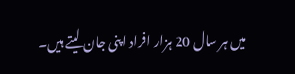میں ہر سال 20 ہزار افراد اپنی جان لیتے ہیں۔